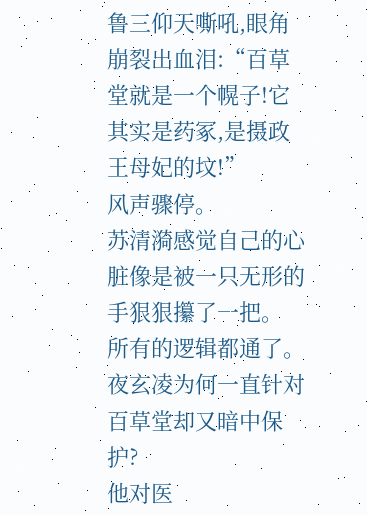鲁三仰天嘶吼,眼角崩裂出血泪:“百草堂就是一个幌子!它其实是药冢,是摄政王母妃的坟!”
风声骤停。
苏清漪感觉自己的心脏像是被一只无形的手狠狠攥了一把。
所有的逻辑都通了。
夜玄凌为何一直针对百草堂却又暗中保护?
他对医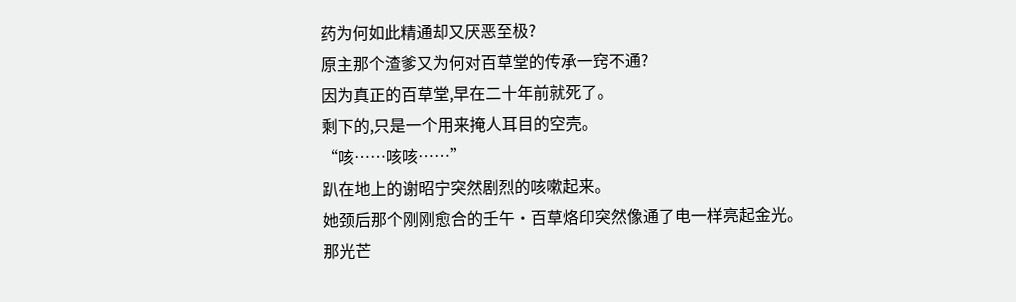药为何如此精通却又厌恶至极?
原主那个渣爹又为何对百草堂的传承一窍不通?
因为真正的百草堂,早在二十年前就死了。
剩下的,只是一个用来掩人耳目的空壳。
“咳……咳咳……”
趴在地上的谢昭宁突然剧烈的咳嗽起来。
她颈后那个刚刚愈合的壬午·百草烙印突然像通了电一样亮起金光。
那光芒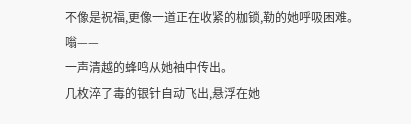不像是祝福,更像一道正在收紧的枷锁,勒的她呼吸困难。
嗡——
一声清越的蜂鸣从她袖中传出。
几枚淬了毒的银针自动飞出,悬浮在她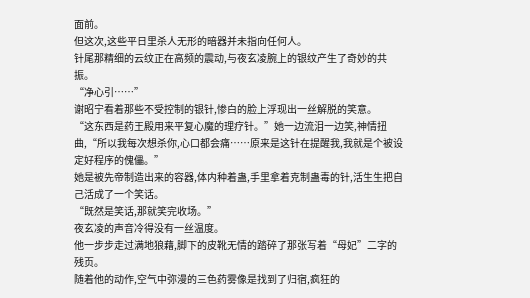面前。
但这次,这些平日里杀人无形的暗器并未指向任何人。
针尾那精细的云纹正在高频的震动,与夜玄凌腕上的银纹产生了奇妙的共振。
“净心引……”
谢昭宁看着那些不受控制的银针,惨白的脸上浮现出一丝解脱的笑意。
“这东西是药王殿用来平复心魔的理疗针。”她一边流泪一边笑,神情扭曲,“所以我每次想杀你,心口都会痛……原来是这针在提醒我,我就是个被设定好程序的傀儡。”
她是被先帝制造出来的容器,体内种着蛊,手里拿着克制蛊毒的针,活生生把自己活成了一个笑话。
“既然是笑话,那就笑完收场。”
夜玄凌的声音冷得没有一丝温度。
他一步步走过满地狼藉,脚下的皮靴无情的踏碎了那张写着“母妃”二字的残页。
随着他的动作,空气中弥漫的三色药雾像是找到了归宿,疯狂的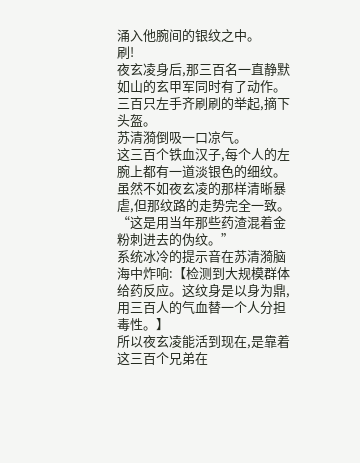涌入他腕间的银纹之中。
刷!
夜玄凌身后,那三百名一直静默如山的玄甲军同时有了动作。
三百只左手齐刷刷的举起,摘下头盔。
苏清漪倒吸一口凉气。
这三百个铁血汉子,每个人的左腕上都有一道淡银色的细纹。
虽然不如夜玄凌的那样清晰暴虐,但那纹路的走势完全一致。
“这是用当年那些药渣混着金粉刺进去的伪纹。”
系统冰冷的提示音在苏清漪脑海中炸响:【检测到大规模群体给药反应。这纹身是以身为鼎,用三百人的气血替一个人分担毒性。】
所以夜玄凌能活到现在,是靠着这三百个兄弟在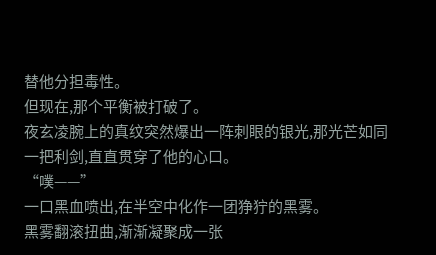替他分担毒性。
但现在,那个平衡被打破了。
夜玄凌腕上的真纹突然爆出一阵刺眼的银光,那光芒如同一把利剑,直直贯穿了他的心口。
“噗——”
一口黑血喷出,在半空中化作一团狰狞的黑雾。
黑雾翻滚扭曲,渐渐凝聚成一张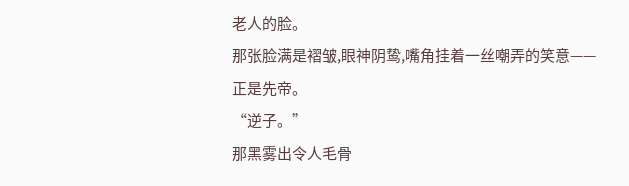老人的脸。
那张脸满是褶皱,眼神阴鸷,嘴角挂着一丝嘲弄的笑意——正是先帝。
“逆子。”
那黑雾出令人毛骨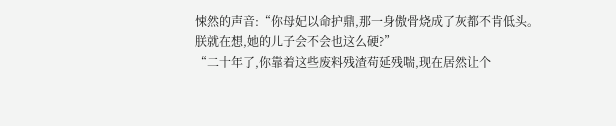悚然的声音:“你母妃以命护鼎,那一身傲骨烧成了灰都不肯低头。朕就在想,她的儿子会不会也这么硬?”
“二十年了,你靠着这些废料残渣苟延残喘,现在居然让个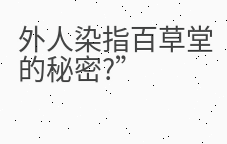外人染指百草堂的秘密?”